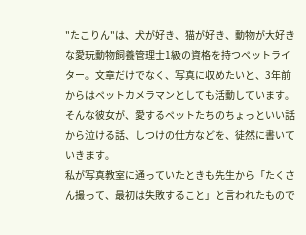"たこりん"は、犬が好き、猫が好き、動物が大好きな愛玩動物飼養管理士1級の資格を持つペットライター。文章だけでなく、写真に収めたいと、3年前からはペットカメラマンとしても活動しています。そんな彼女が、愛するペットたちのちょっといい話から泣ける話、しつけの仕方などを、徒然に書いていきます。
私が写真教室に通っていたときも先生から「たくさん撮って、最初は失敗すること」と言われたもので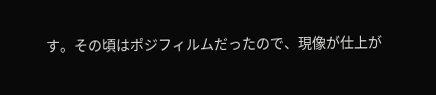す。その頃はポジフィルムだったので、現像が仕上が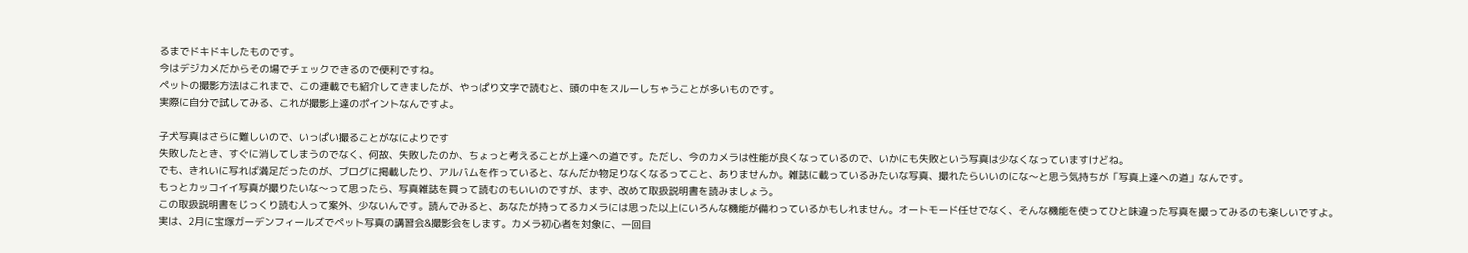るまでドキドキしたものです。
今はデジカメだからその場でチェックできるので便利ですね。
ペットの撮影方法はこれまで、この連載でも紹介してきましたが、やっぱり文字で読むと、頭の中をスルーしちゃうことが多いものです。
実際に自分で試してみる、これが撮影上達のポイントなんですよ。

子犬写真はさらに難しいので、いっぱい撮ることがなによりです
失敗したとき、すぐに消してしまうのでなく、何故、失敗したのか、ちょっと考えることが上達への道です。ただし、今のカメラは性能が良くなっているので、いかにも失敗という写真は少なくなっていますけどね。
でも、きれいに写れば満足だったのが、ブログに掲載したり、アルバムを作っていると、なんだか物足りなくなるってこと、ありませんか。雑誌に載っているみたいな写真、撮れたらいいのにな〜と思う気持ちが「写真上達への道」なんです。
もっとカッコイイ写真が撮りたいな〜って思ったら、写真雑誌を買って読むのもいいのですが、まず、改めて取扱説明書を読みましょう。
この取扱説明書をじっくり読む人って案外、少ないんです。読んでみると、あなたが持ってるカメラには思った以上にいろんな機能が備わっているかもしれません。オートモード任せでなく、そんな機能を使ってひと味違った写真を撮ってみるのも楽しいですよ。
実は、2月に宝塚ガーデンフィールズでペット写真の講習会&撮影会をします。カメラ初心者を対象に、一回目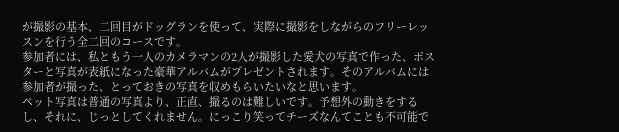が撮影の基本、二回目がドッグランを使って、実際に撮影をしながらのフリーレッスンを行う全二回のコースです。
参加者には、私ともう一人のカメラマンの2人が撮影した愛犬の写真で作った、ポスターと写真が表紙になった豪華アルバムがプレゼントされます。そのアルバムには参加者が撮った、とっておきの写真を収めもらいたいなと思います。
ペット写真は普通の写真より、正直、撮るのは難しいです。予想外の動きをするし、それに、じっとしてくれません。にっこり笑ってチーズなんてことも不可能で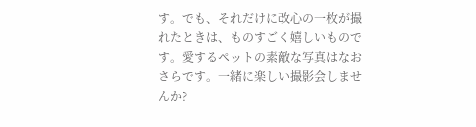す。でも、それだけに改心の一枚が撮れたときは、ものすごく嬉しいものです。愛するペットの素敵な写真はなおさらです。一緒に楽しい撮影会しませんか?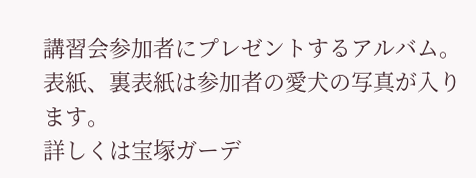講習会参加者にプレゼントするアルバム。表紙、裏表紙は参加者の愛犬の写真が入ります。
詳しくは宝塚ガーデ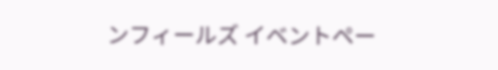ンフィールズ イベントペー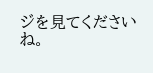ジを見てくださいね。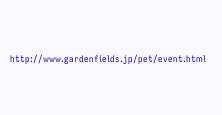http://www.gardenfields.jp/pet/event.html